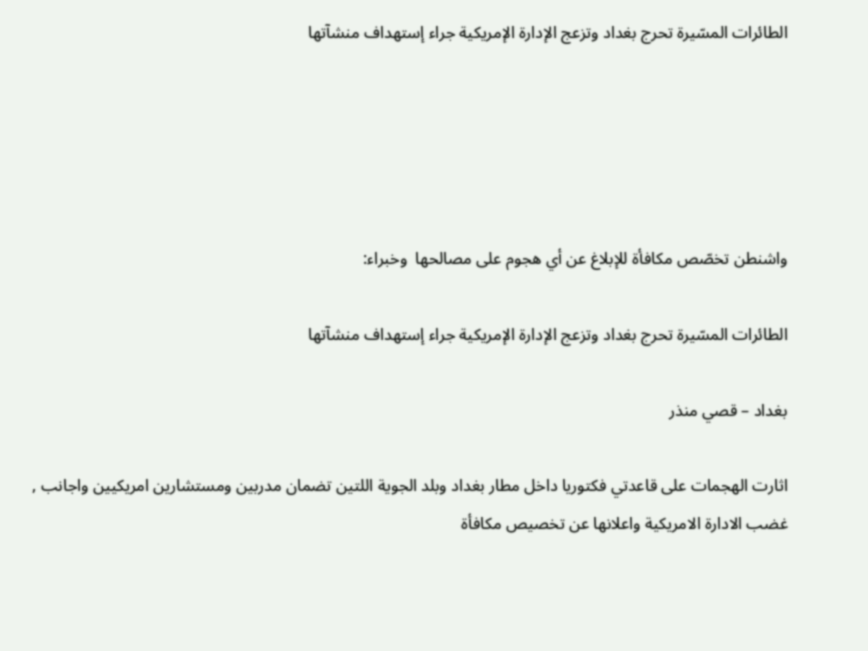الطائرات المسّيرة تحرج بغداد وتزعج الإدارة الإمريكية جراء إستهداف منشآتها





واشنطن تخصّص مكافأة للإبلاغ عن أي هجوم على مصالحها  وخبراء:

الطائرات المسّيرة تحرج بغداد وتزعج الإدارة الإمريكية جراء إستهداف منشآتها

بغداد – قصي منذر

اثارت الهجمات على قاعدتي فكتوريا داخل مطار بغداد وبلد الجوية اللتين تضمان مدربين ومستشارين امريكيين واجانب , غضب الادارة الامريكية واعلانها عن تخصيص مكافأة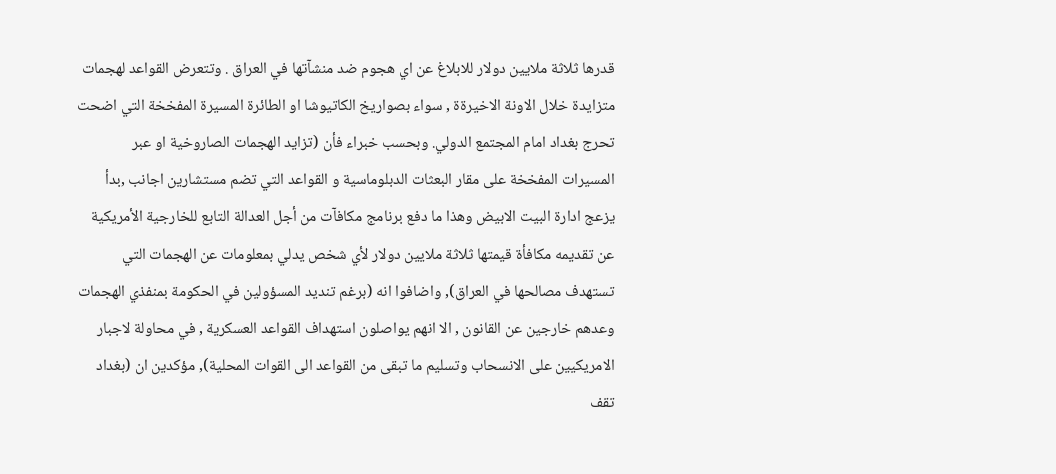قدرها ثلاثة ملايين دولار للابلاغ عن اي هجوم ضد منشآتها في العراق . وتتعرض القواعد لهجمات متزايدة خلال الاونة الاخيرةة , سواء بصواريخ الكاتيوشا او الطائرة المسيرة المفخخة التي اضحت تحرج بغداد امام المجتمع الدولي. وبحسب خبراء فأن (تزايد الهجمات الصاروخية او عبر المسيرات المفخخة على مقار البعثات الدبلوماسية و القواعد التي تضم مستشارين اجانب ,بدأ يزعج ادارة البيت الابيض وهذا ما دفع برنامج مكافآت من أجل العدالة التابع للخارجية الأمريكية عن تقديمه مكافأة قيمتها ثلاثة ملايين دولار لأي شخص يدلي بمعلومات عن الهجمات التي تستهدف مصالحها في العراق), واضافوا انه (برغم تنديد المسؤولين في الحكومة بمنفذي الهجمات وعدهم خارجين عن القانون , الا انهم يواصلون استهداف القواعد العسكرية , في محاولة لاجبار الامريكيين على الانسحاب وتسليم ما تبقى من القواعد الى القوات المحلية), مؤكدين ان (بغداد تقف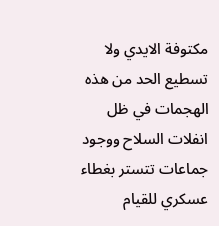مكتوفة الايدي ولا تسطيع الحد من هذه الهجمات في ظل انفلات السلاح ووجود جماعات تتستر بغطاء عسكري للقيام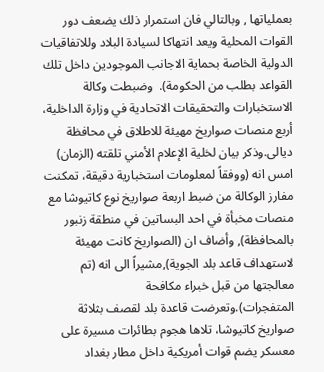بعملياتها , وبالتالي فان استمرار ذلك يضعف دور القوات المحلية ويعد انتهاكا لسيادة البلاد وللاتفاقيات الدولية الخاصة بحماية الاجانب الموجودين داخل تلك القواعد بطلب من الحكومة).  وضبطت وكالة الاستخبارات والتحقيقات الاتحادية في وزارة الداخلية، أربع منصات صواريخ مهيئة للاطلاق في محافظة ديالى.وذكر بيان لخلية الإعلام الأمني تلقته (الزمان) امس انه (ووفقاً لمعلومات استخبارية دقيقة، تمكنت مفارز الوكالة من ضبط اربعة صواريخ نوع كاتيوشا مع منصات مخبأة في احد البساتين في منطقة زنبور بالمحافظة), وأضاف ان (الصواريخ كانت مهيئة لاستهداف قاعد بلد الجوية),مشيراً الى انه (تم معالجتها من قبل خبراء مكافحة المتفجرات).وتعرضت قاعدة بلد لقصف بثلاثة صواريخ كاتيوشا، تلاها هجوم بطائرات مسيرة على معسكر يضم قوات أمريكية داخل مطار بغداد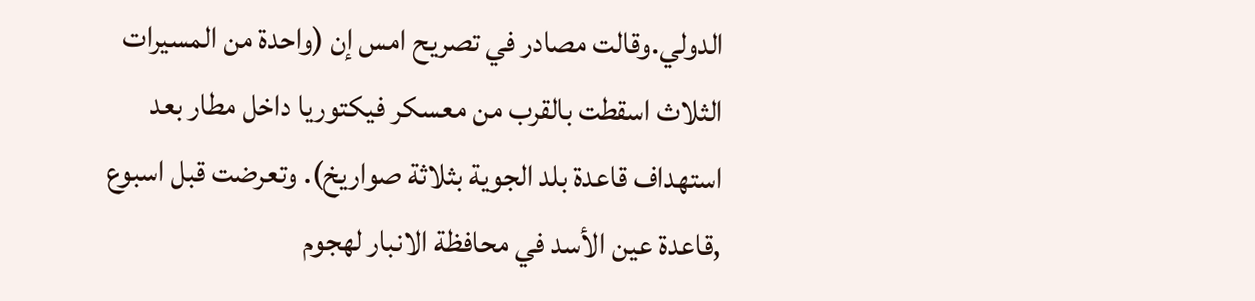الدولي.وقالت مصادر في تصريح امس إن (واحدة من المسيرات الثلاث اسقطت بالقرب من معسكر فيكتوريا داخل مطار بعد استهداف قاعدة بلد الجوية بثلاثة صواريخ). وتعرضت قبل اسبوع ,قاعدة عين الأسد في محافظة الانبار لهجوم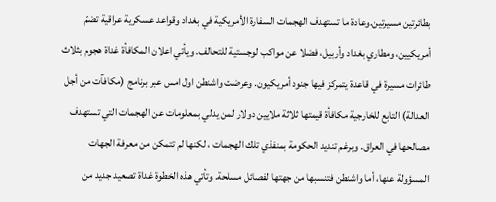بطائرتين مسيرتين.وعادة ما تستهدف الهجمات السفارة الأمريكية في بغداد وقواعد عسكرية عراقية تضمّ أمريكيين، ومطاري بغداد وأربيل، فضلا عن مواكب لوجستية للتحالف. ويأتي اعلان المكافأة غداة هجوم بثلاث طائرات مسيرة في قاعدة يتمركز فيها جنود أمريكيون. وعرضت واشنطن اول امس عبر برنامج (مكافآت من أجل العدالة) التابع للخارجية مكافأة قيمتها ثلاثة ملايين دولار لمن يدلي بمعلومات عن الهجمات التي تستهدف مصالحها في العراق. وبرغم تنديد الحكومة بمنفذي تلك الهجمات ، لكنها لم تتمكن من معرفة الجهات المسؤولة عنها، أما واشنطن فتنسبها من جهتها لفصائل مسلحة. وتأتي هذه الخطوة غداة تصعيد جديد من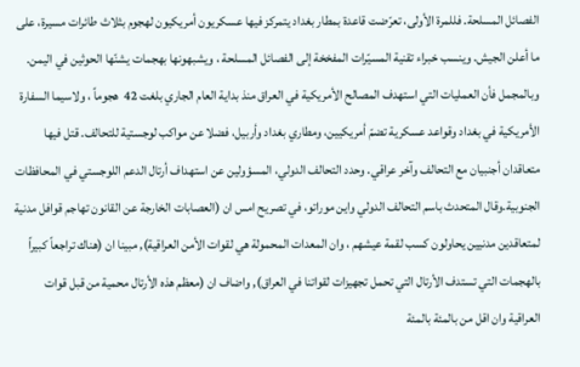الفصائل المسلحة. فللمرة الأولى، تعرّضت قاعدة بمطار بغداد يتمركز فيها عسكريون أمريكيون لهجوم بثلاث طائرات مسيرة، على ما أعلن الجيش. وينسب خبراء تقنية المسيّرات المفخخة إلى الفصائل المسلحة ، ويشبهونها بهجمات يشنّها الحوثين في اليمن. وبالمجمل فأن العمليات التي استهدف المصالح الأمريكية في العراق منذ بداية العام الجاري بلغت 42  هجوماً ، ولاسيما السفارة الأمريكية في بغداد وقواعد عسكرية تضمّ أمريكيين، ومطاري بغداد وأربيل، فضلا عن مواكب لوجستية للتحالف. قتل فيها متعاقدان أجنبيان مع التحالف وآخر عراقي. وحدد التحالف الدولي، المسؤولين عن استهداف أرتال الدعم اللوجستي في المحافظات الجنوبية.وقال المتحدث باسم التحالف الدولي واين موراتو، في تصريح امس ان (العصابات الخارجة عن القانون تهاجم قوافل مدنية لمتعاقدين مدنيين يحاولون كسب لقمة عيشهم ، وان المعدات المحمولة هي لقوات الأمن العراقية), مبينا ان (هناك تراجعاً كبيراً بالهجمات التي تستدف الأرتال التي تحمل تجهيزات لقواتنا في العراق), واضاف ان (معظم هذه الأرتال محمية من قبل قوات العراقية وان اقل من بالمئة بالمئة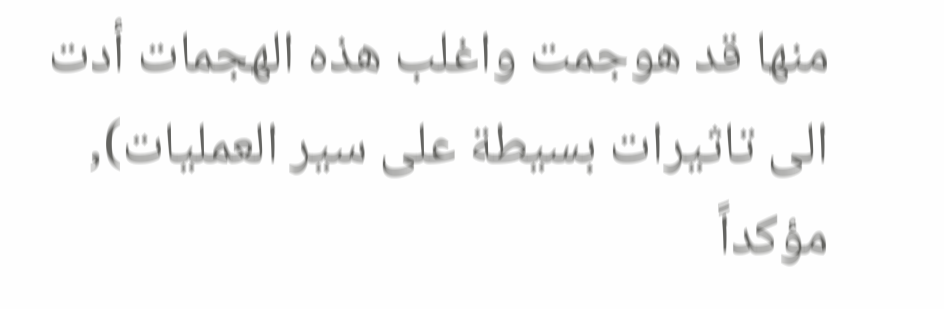منها قد هوجمت واغلب هذه الهجمات أدت الى تاثيرات بسيطة على سير العمليات), مؤكداً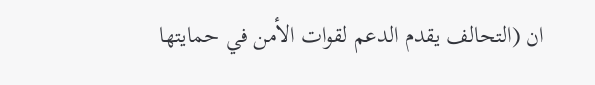ان (التحالف يقدم الدعم لقوات الأمن في حمايتها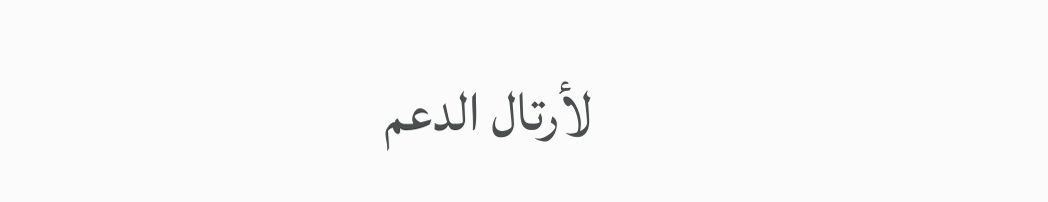لأرتال الدعم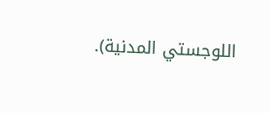اللوجستي المدنية).